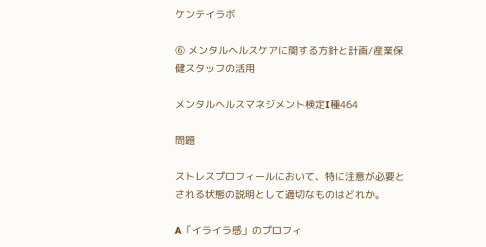ケンテイラボ

⑥ メンタルヘルスケアに関する方針と計画/産業保健スタッフの活用

メンタルヘルスマネジメント検定I種464

問題

ストレスプロフィールにおいて、特に注意が必要とされる状態の説明として適切なものはどれか。

A「イライラ感」のプロフィ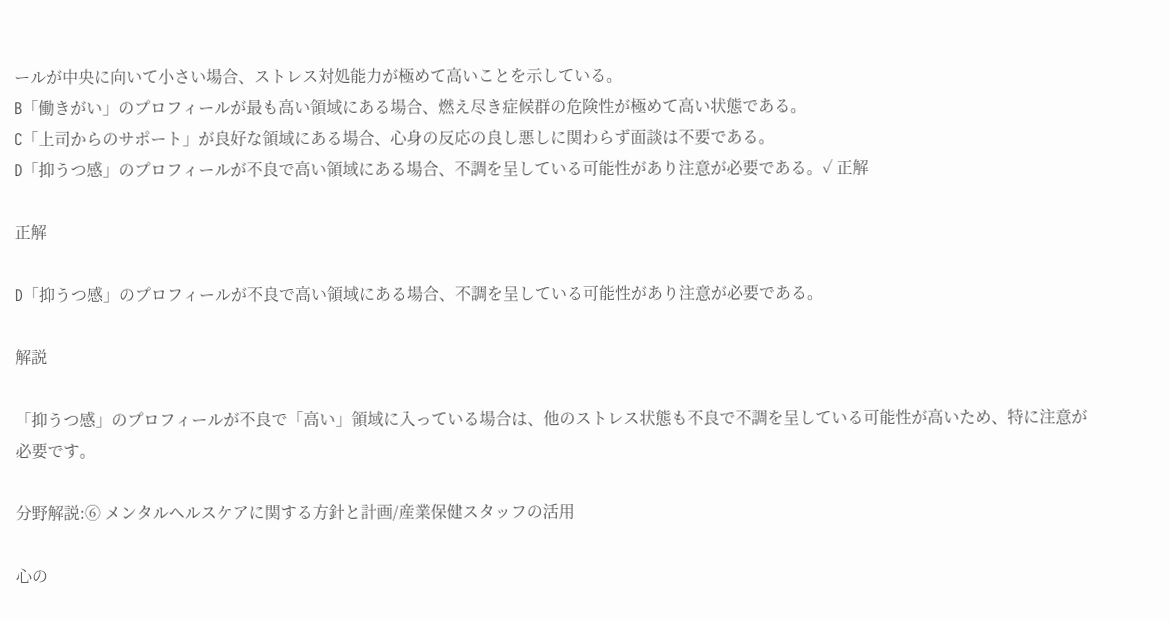ールが中央に向いて小さい場合、ストレス対処能力が極めて高いことを示している。
B「働きがい」のプロフィールが最も高い領域にある場合、燃え尽き症候群の危険性が極めて高い状態である。
C「上司からのサポート」が良好な領域にある場合、心身の反応の良し悪しに関わらず面談は不要である。
D「抑うつ感」のプロフィールが不良で高い領域にある場合、不調を呈している可能性があり注意が必要である。✓ 正解

正解

D「抑うつ感」のプロフィールが不良で高い領域にある場合、不調を呈している可能性があり注意が必要である。

解説

「抑うつ感」のプロフィールが不良で「高い」領域に入っている場合は、他のストレス状態も不良で不調を呈している可能性が高いため、特に注意が必要です。

分野解説:⑥ メンタルヘルスケアに関する方針と計画/産業保健スタッフの活用

心の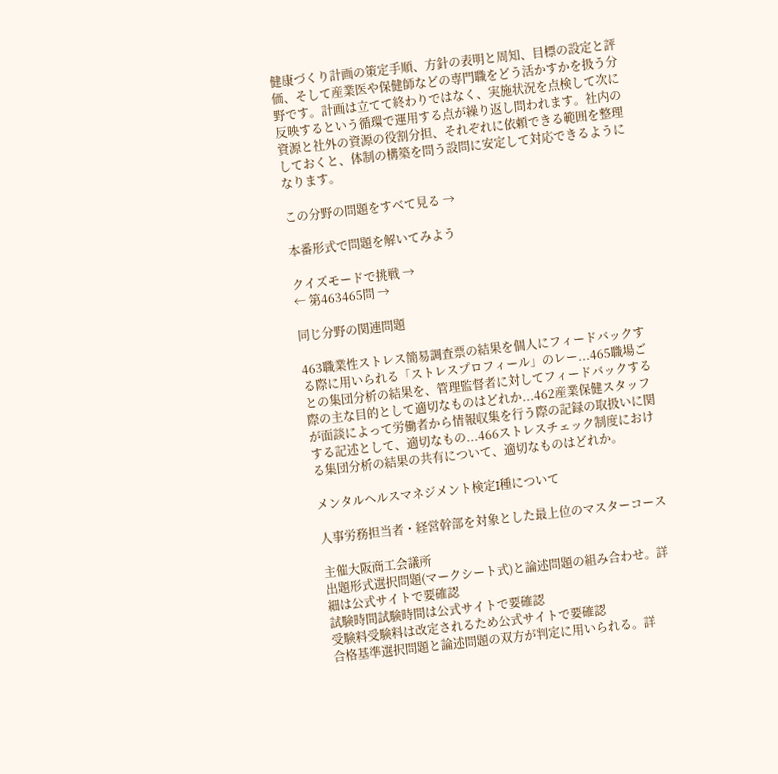健康づくり計画の策定手順、方針の表明と周知、目標の設定と評価、そして産業医や保健師などの専門職をどう活かすかを扱う分野です。計画は立てて終わりではなく、実施状況を点検して次に反映するという循環で運用する点が繰り返し問われます。社内の資源と社外の資源の役割分担、それぞれに依頼できる範囲を整理しておくと、体制の構築を問う設問に安定して対応できるようになります。

この分野の問題をすべて見る →

本番形式で問題を解いてみよう

クイズモードで挑戦 →
← 第463465問 →

同じ分野の関連問題

463職業性ストレス簡易調査票の結果を個人にフィードバックする際に用いられる「ストレスプロフィール」のレー...465職場ごとの集団分析の結果を、管理監督者に対してフィードバックする際の主な目的として適切なものはどれか...462産業保健スタッフが面談によって労働者から情報収集を行う際の記録の取扱いに関する記述として、適切なもの...466ストレスチェック制度における集団分析の結果の共有について、適切なものはどれか。

メンタルヘルスマネジメント検定I種について

人事労務担当者・経営幹部を対象とした最上位のマスターコース

主催大阪商工会議所
出題形式選択問題(マークシート式)と論述問題の組み合わせ。詳細は公式サイトで要確認
試験時間試験時間は公式サイトで要確認
受験料受験料は改定されるため公式サイトで要確認
合格基準選択問題と論述問題の双方が判定に用いられる。詳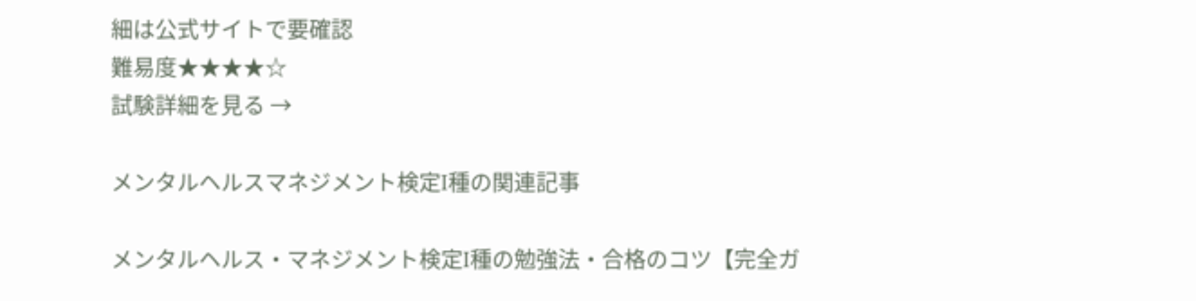細は公式サイトで要確認
難易度★★★★☆
試験詳細を見る →

メンタルヘルスマネジメント検定I種の関連記事

メンタルヘルス・マネジメント検定I種の勉強法・合格のコツ【完全ガ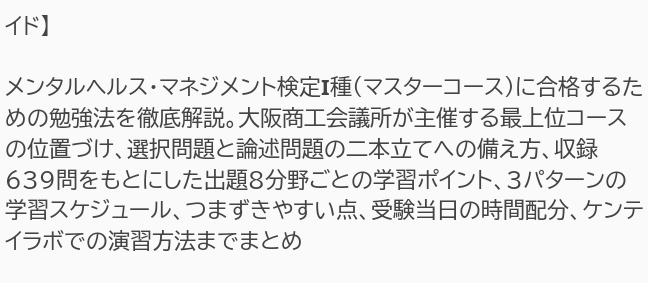イド】

メンタルヘルス・マネジメント検定I種(マスターコース)に合格するための勉強法を徹底解説。大阪商工会議所が主催する最上位コースの位置づけ、選択問題と論述問題の二本立てへの備え方、収録639問をもとにした出題8分野ごとの学習ポイント、3パターンの学習スケジュール、つまずきやすい点、受験当日の時間配分、ケンテイラボでの演習方法までまとめ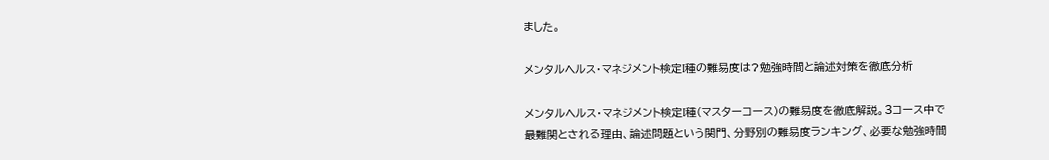ました。

メンタルヘルス・マネジメント検定I種の難易度は?勉強時間と論述対策を徹底分析

メンタルヘルス・マネジメント検定I種(マスターコース)の難易度を徹底解説。3コース中で最難関とされる理由、論述問題という関門、分野別の難易度ランキング、必要な勉強時間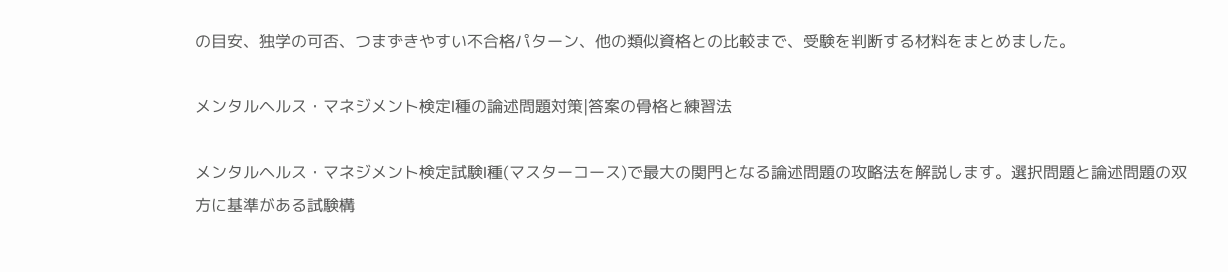の目安、独学の可否、つまずきやすい不合格パターン、他の類似資格との比較まで、受験を判断する材料をまとめました。

メンタルヘルス・マネジメント検定I種の論述問題対策|答案の骨格と練習法

メンタルヘルス・マネジメント検定試験I種(マスターコース)で最大の関門となる論述問題の攻略法を解説します。選択問題と論述問題の双方に基準がある試験構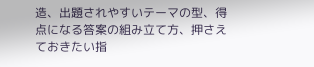造、出題されやすいテーマの型、得点になる答案の組み立て方、押さえておきたい指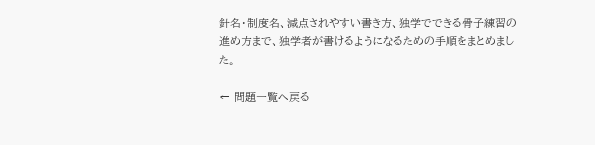針名・制度名、減点されやすい書き方、独学でできる骨子練習の進め方まで、独学者が書けるようになるための手順をまとめました。

← 問題一覧へ戻る